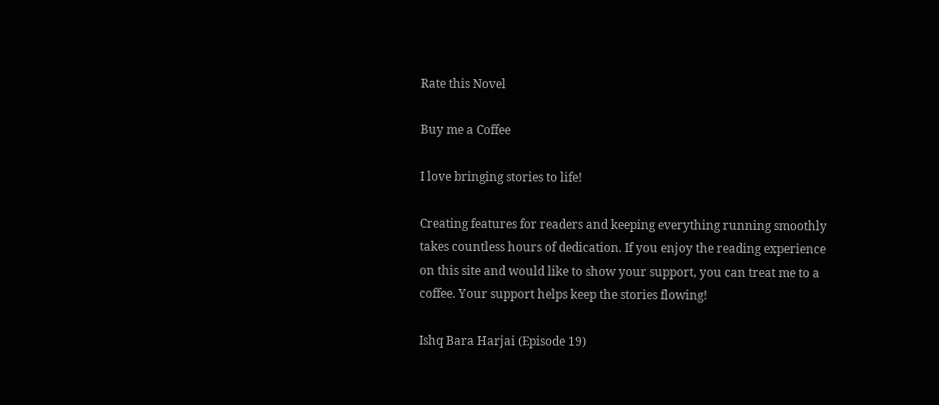Rate this Novel

Buy me a Coffee

I love bringing stories to life!

Creating features for readers and keeping everything running smoothly takes countless hours of dedication. If you enjoy the reading experience on this site and would like to show your support, you can treat me to a coffee. Your support helps keep the stories flowing!

Ishq Bara Harjai (Episode 19)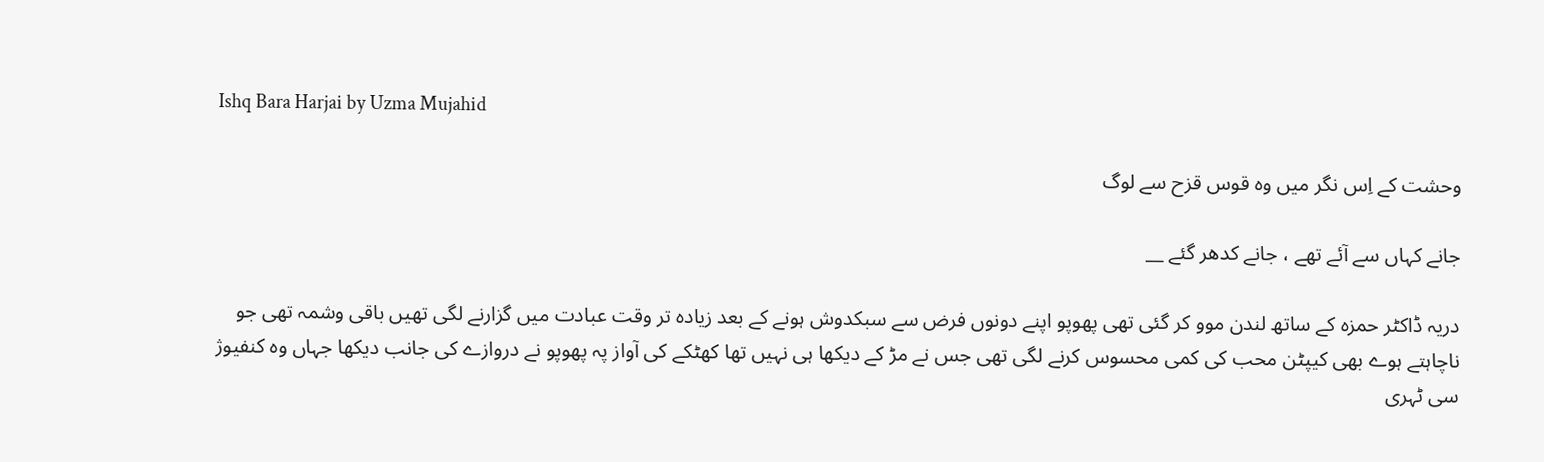Ishq Bara Harjai by Uzma Mujahid

وحشت کے اِس نگر میں وہ قوس قزح سے لوگ

جانے کہاں سے آئے تھے ، جانے کدھر گئے __

دریہ ڈاکٹر حمزہ کے ساتھ لندن موو کر گئی تھی پھوپو اپنے دونوں فرض سے سبکدوش ہونے کے بعد زیادہ تر وقت عبادت میں گزارنے لگی تھیں باقی وشمہ تھی جو ناچاہتے ہوے بھی کیپٹن محب کی کمی محسوس کرنے لگی تھی جس نے مڑ کے دیکھا ہی نہیں تھا کھٹکے کی آواز پہ پھوپو نے دروازے کی جانب دیکھا جہاں وہ کنفیوژ سی ٹہری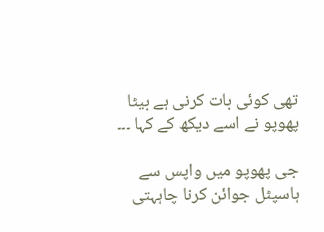تھی کوئی بات کرنی ہے بیٹا پھوپو نے اسے دیکھ کے کہا ۔۔۔

جی پھوپو میں واپس سے ہاسپٹل جوائن کرنا چاہہتی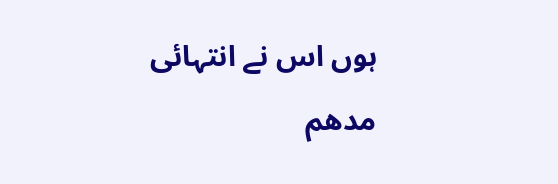ہوں اس نے انتہائی مدھم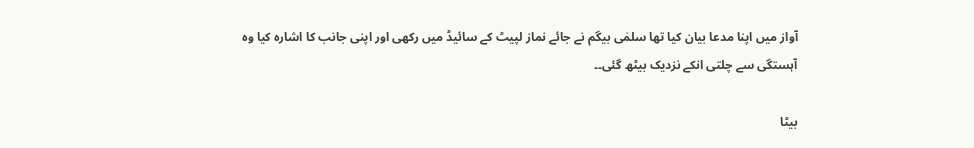آواز میں اپنا مدعا بیان کیا تھا سلمٰی بیگم نے جائے نماز لپیٹ کے سائیڈ میں رکھی اور اپنی جانب کا اشارہ کیا وہ آہستگی سے چلتی انکے نزدیک بیٹھ گئی۔۔

بیٹا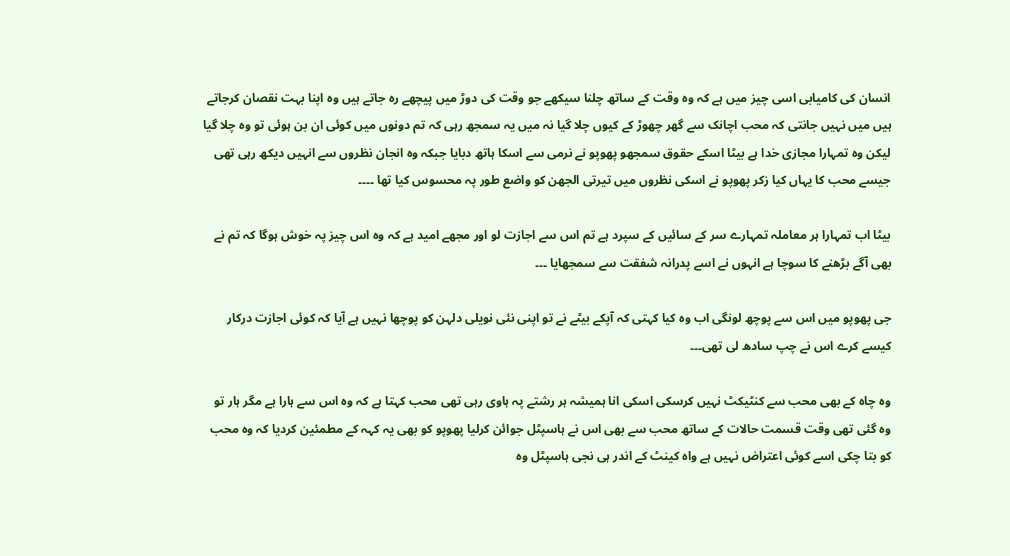انسان کی کامیابی اسی چیز میں ہے کہ وہ وقت کے ساتھ چلنا سیکھے جو وقت کی دوڑ میں پیچھے رہ جاتے ہیں وہ اپنا بہت نقصان کرجاتے ہیں میں نہیں جانتی کہ محب اچانک سے گھر چھوڑ کے کیوں چلا گیا نہ میں یہ سمجھ رہی کہ تم دونوں میں کوئی ان بن ہوئی تو وہ چلا گیا لیکن وہ تمہارا مجازی خدا ہے بیٹا اسکے حقوق سمجھو پھوپو نے نرمی سے اسکا ہاتھ دبایا جبکہ وہ انجان نظروں سے انہیں دیکھ رہی تھی جیسے محب کا یہاں کیا زکر پھوپو نے اسکی نظروں میں تیرتی الجھن کو واضع طور پہ محسوس کیا تھا ۔۔۔۔

بیٹا اب تمہارا ہر معاملہ تمہارے سر کے سائیں کے سپرد ہے تم اس سے اجازت لو اور مجھے امید ہے کہ وہ اس چیز پہ خوش ہوگا کہ تم نے بھی آگے بڑھنے کا سوچا ہے انہوں نے اسے پدرانہ شفقت سے سمجھایا ۔۔۔

جی پھوپو میں اس سے پوچھ لونگی اب وہ کیا کہتی کہ آپکے بیٹے نے تو اپنی نئی نویلی دلہن کو پوچھا نہیں ہے آیا کہ کوئی اجازت درکار کیسے کرے اس نے چپ سادھ لی تھی۔۔۔

وہ چاہ کے بھی محب سے کنٹیکٹ نہیں کرسکی اسکی انا ہمیشہ ہر رشتے پہ ہاوی رہی تھی محب کہتا ہے کہ وہ اس سے ہارا ہے مگر ہار تو وہ گئی تھی وقت قسمت حالات کے ساتھ محب سے بھی اس نے ہاسپٹل جوائن کرلیا پھوپو کو بھی یہ کہہ کے مطمئین کردیا کہ وہ محب کو بتا چکی اسے کوئی اعتراض نہیں ہے واہ کینٹ کے اندر ہی نجی ہاسپٹل وہ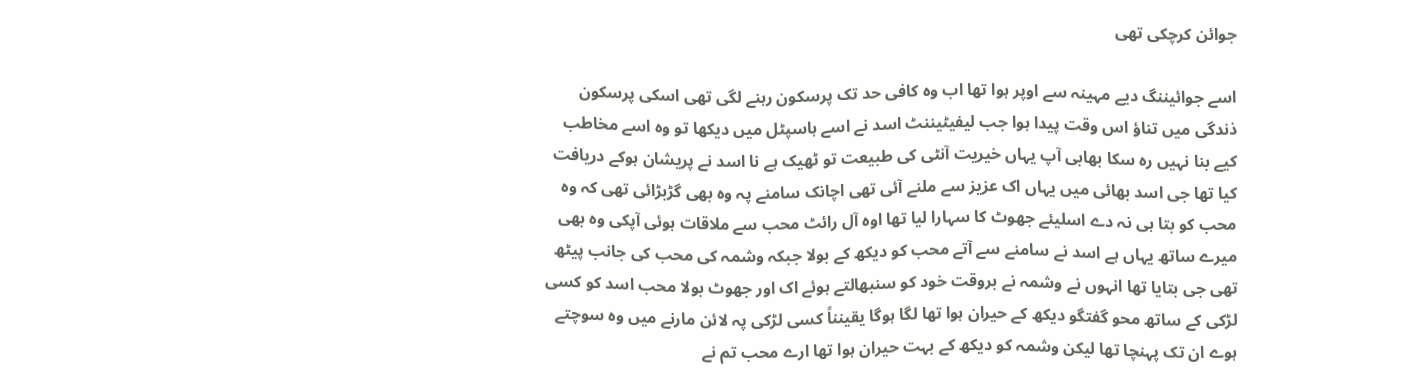جوائن کرچکی تھی

اسے جوائیننگ دیے مہینہ سے اوپر ہوا تھا اب وہ کافی حد تک پرسکون رہنے لگی تھی اسکی پرسکون ذندگی میں تناؤ اس وقت پیدا ہوا جب لیفیٹیننٹ اسد نے اسے ہاسپٹل میں دیکھا تو وہ اسے مخاطب کیے بنا نہیں رہ سکا بھابی آپ یہاں خیریت آنٹی کی طبیعت تو ٹھیک ہے نا اسد نے پریشان ہوکے دریافت کیا تھا جی اسد بھائی میں یہاں اک عزیز سے ملنے آئی تھی اچانک سامنے پہ وہ بھی گڑبڑائی تھی کہ وہ محب کو بتا ہی نہ دے اسلیئے جھوٹ کا سہارا لیا تھا اوہ آل رائٹ محب سے ملاقات ہوئی آپکی وہ بھی میرے ساتھ یہاں ہے اسد نے سامنے سے آتے محب کو دیکھ کے بولا جبکہ وشمہ کی محب کی جانب پیٹھ تھی جی بتایا تھا انہوں نے وشمہ نے بروقت خود کو سنبھالتے ہوئے اک اور جھوٹ بولا محب اسد کو کسی لڑکی کے ساتھ محو گفتگو دیکھ کے حیران ہوا تھا لگا ہوگا یقینناً کسی لڑکی پہ لائن مارنے میں وہ سوچتے ہوے ان تک پہنچا تھا لیکن وشمہ کو دیکھ کے بہت حیران ہوا تھا ارے محب تم نے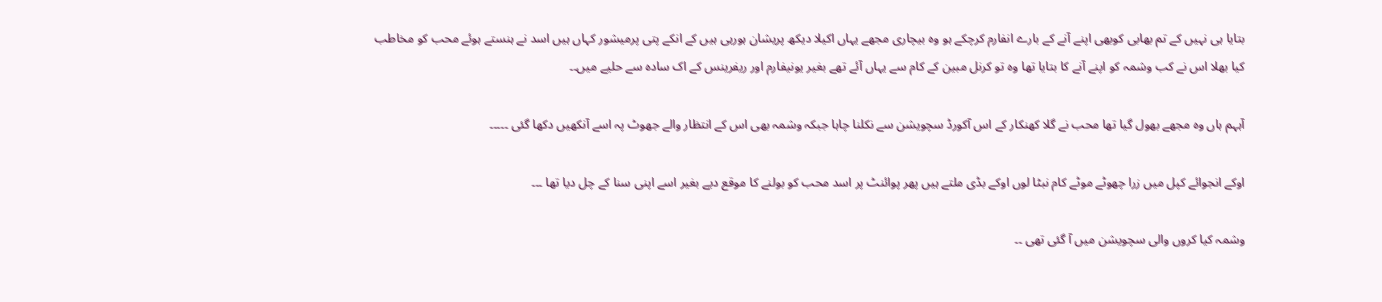بتایا ہی نہیں کے تم بھابی کوبھی اپنے آنے کے بارے انفارم کرچکے ہو وہ بیچاری مجھے یہاں اکیلا دیکھ پریشان ہورہی ہیں کے انکے پتی پرمیشور کہاں ہیں اسد نے ہنستے ہوئے محب کو مخاطب کیا بھلا اس نے کب وشمہ کو اپنے آنے کا بتایا تھا وہ تو کرنل مبین کے کام سے یہاں آئے تھے بغیر یونیفارم اور ریفرینس کے اک سادہ سے حلیے میں۔۔

آہہم ہاں وہ مجھے بھول گیا تھا محب نے گلا کھنکار کے اس آکورڈ سچویشن سے نکلنا چاہا جبکہ وشمہ بھی اس کے انتظار والے جھوٹ پہ اسے آنکھیں دکھا گئی ۔۔۔۔۔

اوکے انجوائے کپل میں زرا چھوٹے موٹے کام نبٹا لوں اوکے بڈی ملتے ہیں پھر پوائنٹ پر اسد محب کو بولنے کا موقع دیے بغیر اسے اپنی سنا کے چل دیا تھا ۔۔۔

وشمہ کیا کروں والی سچویشن میں آ گئی تھی ۔۔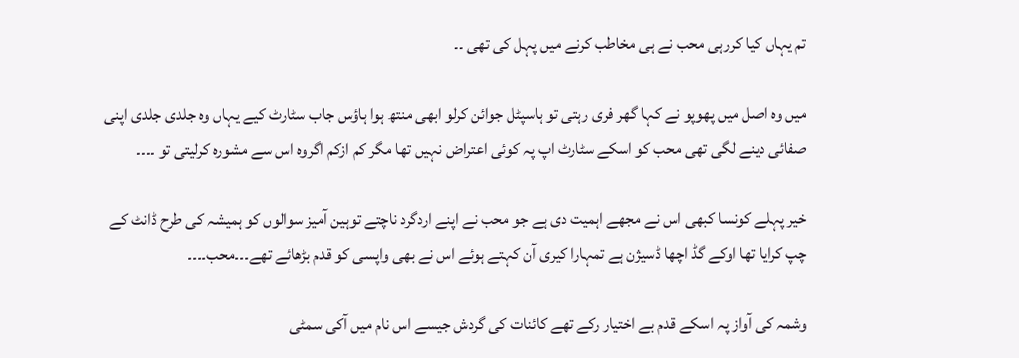تم یہاں کیا کررہی محب نے ہی مخاطب کرنے میں پہل کی تھی ۔۔

میں وہ اصل میں پھوپو نے کہا گھر فری رہتی تو ہاسپٹل جوائن کرلو ابھی منتھ ہوا ہاؤس جاب سٹارٹ کیے یہاں وہ جلدی جلدی اپنی صفائی دینے لگی تھی محب کو اسکے سٹارٹ اپ پہ کوئی اعتراض نہیں تھا مگر کم ازکم اگروہ اس سے مشورہ کرلیتی تو ۔۔۔۔

خیر پہلے کونسا کبھی اس نے مجھے اہمیت دی ہے جو محب نے اپنے اردگرد ناچتے توہین آمیز سوالوں کو ہمیشہ کی طرح ڈانٹ کے چپ کرایا تھا اوکے گڈ اچھا ڈسیژن ہے تمہارا کیری آن کہتے ہوئے اس نے بھی واپسی کو قدم بڑھائے تھے۔۔۔محب۔۔۔۔

وشمہ کی آواز پہ اسکے قدم بے اختیار رکے تھے کائنات کی گردش جیسے اس نام میں آکی سمٹی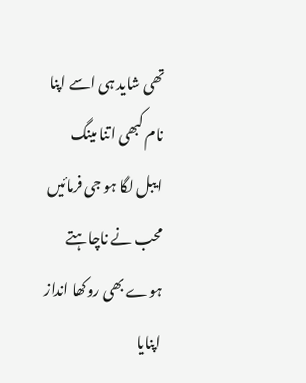تھی شاید ہی اسے اپنا نام کبھی اتنا مینگ ایبل لگا ہو جی فرمائیں محب نے ناچاہتے ہوے بھی روکھا انداز اپنایا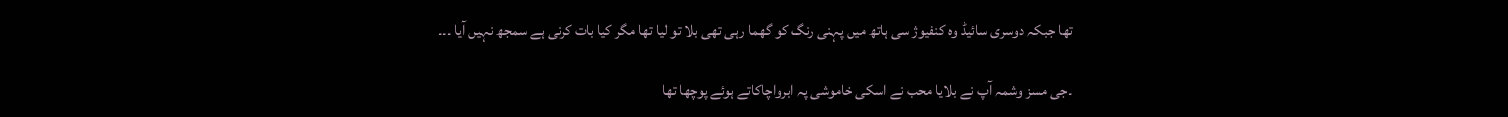تھا جبکہ دوسری سائیڈ وہ کنفیوژ سی ہاتھ میں پہنی رنگ کو گھما رہی تھی بلا تو لیا تھا مگر کیا بات کرنی ہے سمجھ نہیں آیا ۔۔۔

۔جی مسز وشمہ آپ نے بلایا محب نے اسکی خاموشی پہ ابرواچاکاتے ہوئے پوچھا تھا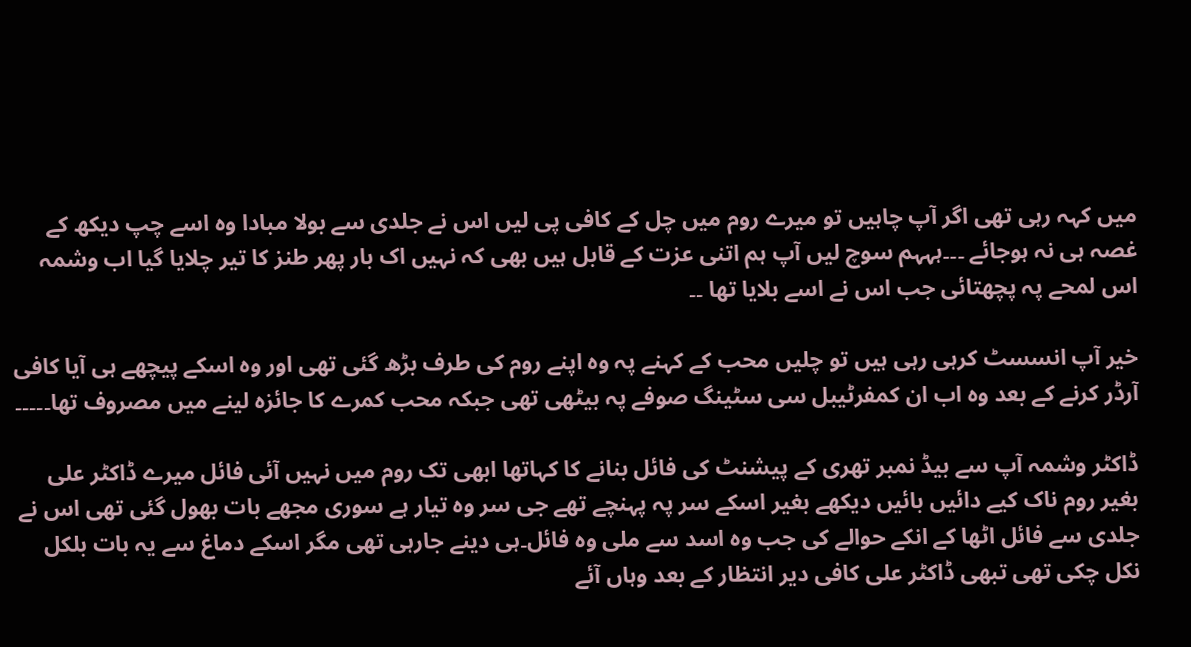میں کہہ رہی تھی اگر آپ چاہیں تو میرے روم میں چل کے کافی پی لیں اس نے جلدی سے بولا مبادا وہ اسے چپ دیکھ کے غصہ ہی نہ ہوجائے ۔۔۔ہہہم سوچ لیں آپ ہم اتنی عزت کے قابل ہیں بھی کہ نہیں اک بار پھر طنز کا تیر چلایا گیا اب وشمہ اس لمحے پہ پچھتائی جب اس نے اسے بلایا تھا ۔۔

خیر آپ انسسٹ کرہی رہی ہیں تو چلیں محب کے کہنے پہ وہ اپنے روم کی طرف بڑھ گئی تھی اور وہ اسکے پیچھے ہی آیا کافی آرڈر کرنے کے بعد وہ اب ان کمفرٹیبل سی سٹینگ صوفے پہ بیٹھی تھی جبکہ محب کمرے کا جائزہ لینے میں مصروف تھا۔۔۔۔۔

ڈاکٹر وشمہ آپ سے بیڈ نمبر تھری کے پیشنٹ کی فائل بنانے کا کہاتھا ابھی تک روم میں نہیں آئی فائل میرے ڈاکٹر علی بغیر روم ناک کیے دائیں بائیں دیکھے بغیر اسکے سر پہ پہنچے تھے جی سر وہ تیار ہے سوری مجھے بات بھول گئی تھی اس نے جلدی سے فائل اٹھا کے انکے حوالے کی جب وہ اسد سے ملی وہ فائل۔ہی دینے جارہی تھی مگر اسکے دماغ سے یہ بات بلکل نکل چکی تھی تبھی ڈاکٹر علی کافی دیر انتظار کے بعد وہاں آئے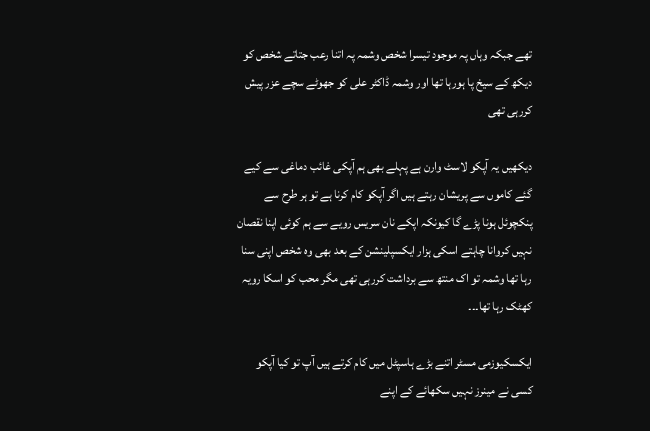تھے جبکہ وہاں پہ موجود تیسرا شخص وشمہ پہ اتنا رعب جتاتے شخص کو دیکھ کے سیخ پا ہورہا تھا اور وشمہ ڈاکٹر علی کو جھوٹے سچے عزر پیش کررہی تھی

دیکھیں یہ آپکو لاسٹ وارن ہے پہلے بھی ہم آپکی غائب دماغی سے کیے گئے کاموں سے پریشان رہتے ہیں اگر آپکو کام کرنا ہے تو ہر طرح سے پنکچوئل ہونا پڑے گا کیونکہ اپکے نان سریس رویے سے ہم کوئی اپنا نقصان نہیں کروانا چاہتے اسکی ہزار ایکسپلینشن کے بعد بھی وہ شخص اپنی سنا رہا تھا وشمہ تو اک منتھ سے برداشت کررہی تھی مگر محب کو اسکا رویہ کھٹک رہا تھا۔۔۔

ایکسکیوزمی مسٹر اتنے بڑے ہاسپٹل میں کام کرتے ہیں آپ تو کیا آپکو کسی نے مینرز نہیں سکھائے کے اپنے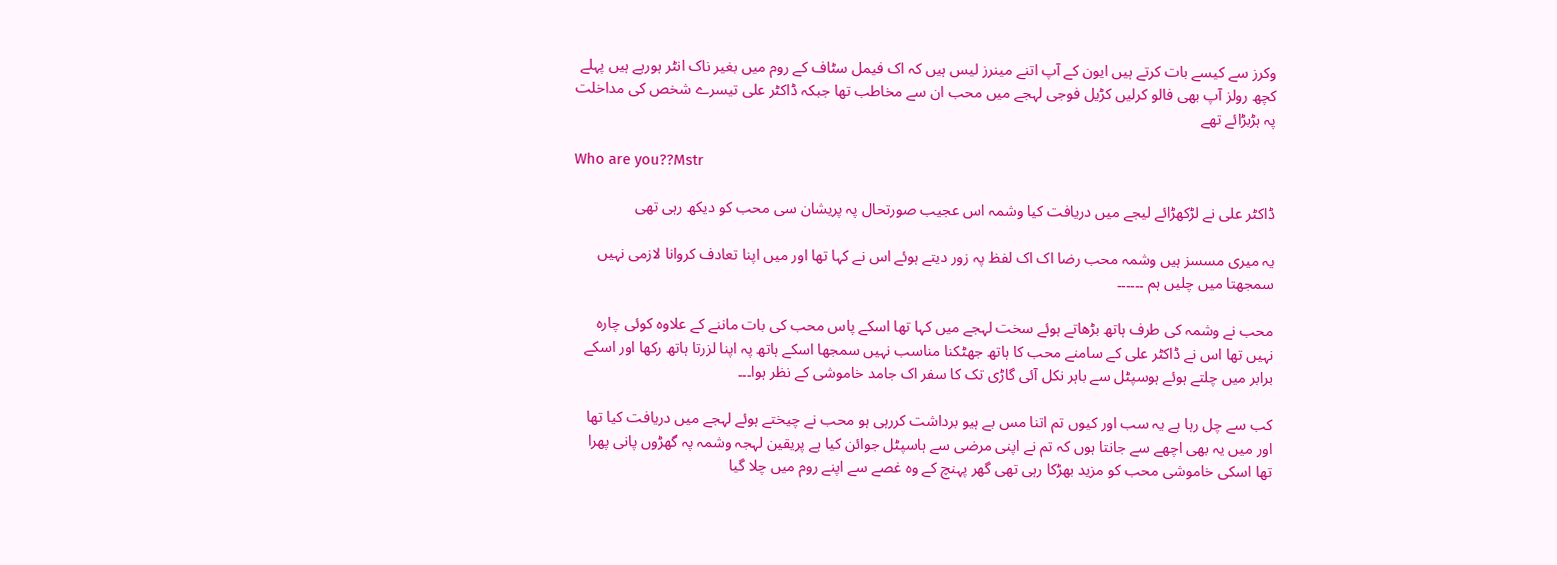وکرز سے کیسے بات کرتے ہیں ایون کے آپ اتنے مینرز لیس ہیں کہ اک فیمل سٹاف کے روم میں بغیر ناک انٹر ہورہے ہیں پہلے کچھ رولز آپ بھی فالو کرلیں کڑیل فوجی لہجے میں محب ان سے مخاطب تھا جبکہ ڈاکٹر علی تیسرے شخص کی مداخلت پہ ہڑبڑائے تھے

Who are you??Mstr

ڈاکٹر علی نے لڑکھڑائے لیجے میں دریافت کیا وشمہ اس عجیب صورتحال پہ پریشان سی محب کو دیکھ رہی تھی

یہ میری مسسز ہیں وشمہ محب رضا اک اک لفظ پہ زور دیتے ہوئے اس نے کہا تھا اور میں اپنا تعادف کروانا لازمی نہیں سمجھتا میں چلیں ہم ۔۔۔۔۔۔

محب نے وشمہ کی طرف ہاتھ بڑھاتے ہوئے سخت لہجے میں کہا تھا اسکے پاس محب کی بات ماننے کے علاوہ کوئی چارہ نہیں تھا اس نے ڈاکٹر علی کے سامنے محب کا ہاتھ جھٹکنا مناسب نہیں سمجھا اسکے ہاتھ پہ اپنا لزرتا ہاتھ رکھا اور اسکے برابر میں چلتے ہوئے ہوسپٹل سے باہر نکل آئی گاڑی تک کا سفر اک جامد خاموشی کے نظر ہوا۔۔۔

کب سے چل رہا ہے یہ سب اور کیوں تم اتنا مس بے ہیو برداشت کررہی ہو محب نے چیختے ہوئے لہجے میں دریافت کیا تھا اور میں یہ بھی اچھے سے جانتا ہوں کہ تم نے اپنی مرضی سے ہاسپٹل جوائن کیا ہے پریقین لہجہ وشمہ پہ گھڑوں پانی پھرا تھا اسکی خاموشی محب کو مزید بھڑکا رہی تھی گھر پہنچ کے وہ غصے سے اپنے روم میں چلا گیا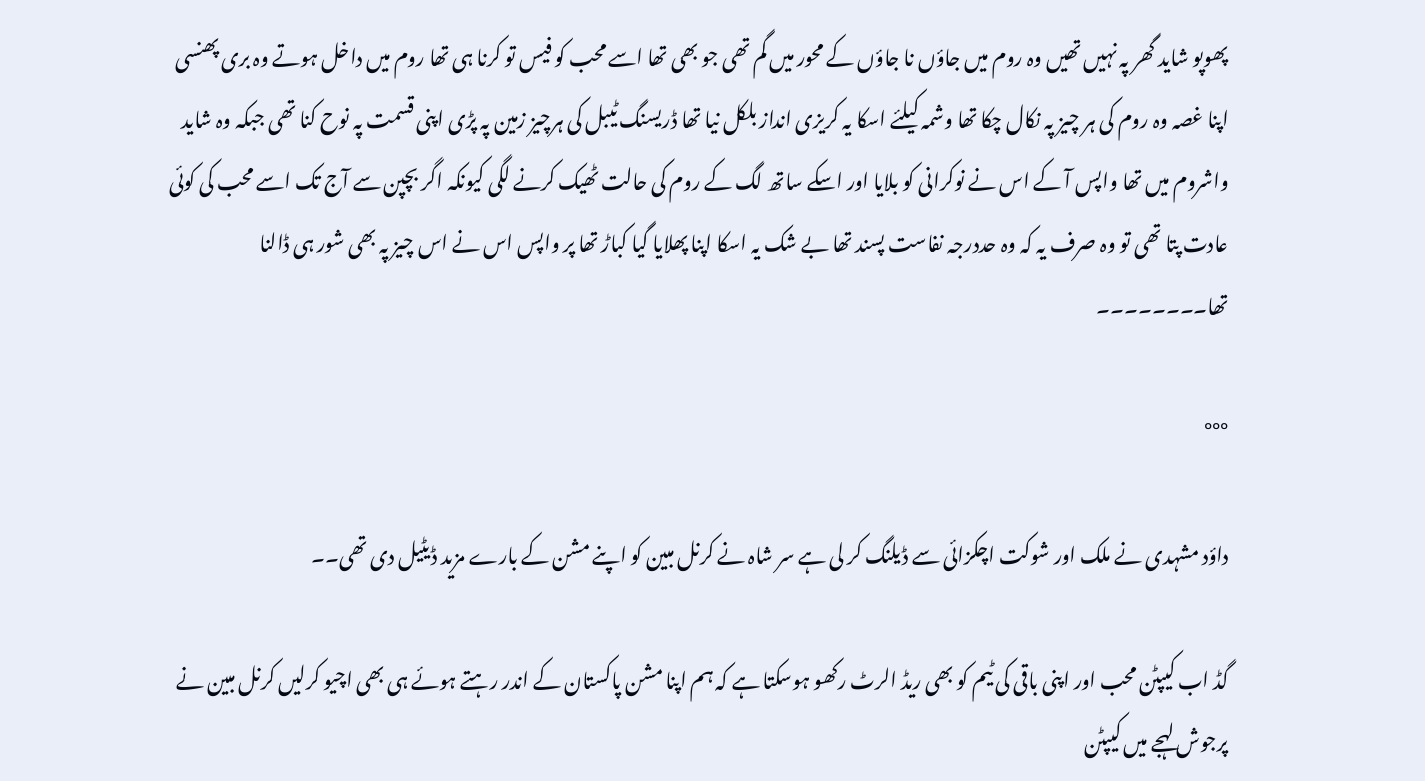پھوپو شاید گھر پہ نہیں تھیں وہ روم میں جاؤں نا جاؤں کے محور میں گم تھی جو بھی تھا اسے محب کو فیس تو کرنا ہی تھا روم میں داخل ہوتے وہ بری پھنسی اپنا غصہ وہ روم کی ہر چیز پہ نکال چکا تھا وشمہ کیلئے اسکا یہ کریزی انداز بلکل نیا تھا ڈریسنگ ٹیبل کی ہرچیز زمین پہ پڑی اپنی قسمت پہ نوح کنا تھی جبکہ وہ شاید واشروم میں تھا واپس آ کے اس نے نوکرانی کو بلایا اور اسکے ساتھ لگ کے روم کی حالت ٹھیک کرنے لگی کیونکہ اگر بچپن سے آج تک اسے محب کی کوئی عادت پتا تھی تو وہ صرف یہ کہ وہ حددرجہ نفاست پسند تھا بے شک یہ اسکا اپنا پھلایا گیا کباڑ تھا پر واپس اس نے اس چیز پہ بھی شور ہی ڈالنا تھا۔۔۔۔۔۔۔۔

°°°

داؤد مشہدی نے ملک اور شوکت اچکزائی سے ڈیلنگ کر لی ہے سر شاہ نے کرنل مبین کو اپنے مشن کے بارے مزید ڈیٹیل دی تھی۔۔

گڈ اب کیپٹن محب اور اپنی باقی کی ٹیم کو بھی ریڈ الرٹ رکھو ہوسکتا ہے کہ ہم اپنا مشن پاکستان کے اندر رہتے ہوئے ہی بھی اچیو کرلیں کرنل مبین نے پرجوش لہجے میں کیپٹن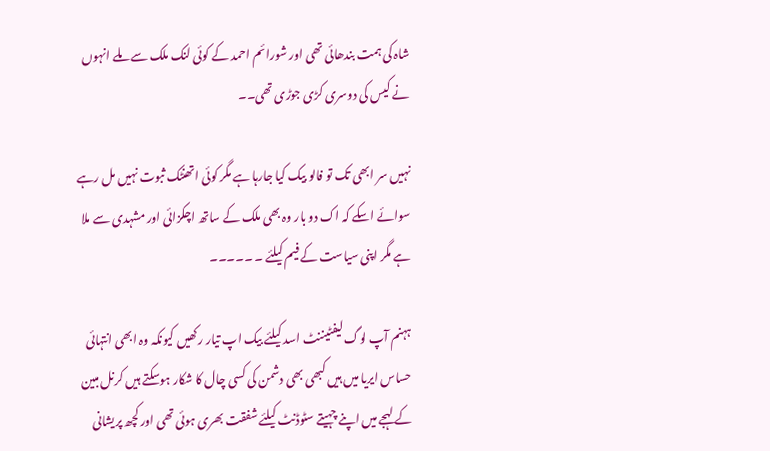شاہ کی ہمت بندھائی تھی اور شورائم احمد کے کوئی لنک ملک سے ملے انہوں نے کیس کی دوسری کڑی جوڑی تھی۔۔

نہیں سر ابھی تک تو فالو بیک کیا جارہا ہے مگر کوئی اتھنٹک ثبوت نہیں مل رہے سوائے اسکے کہ اک دو بار وہ بھی ملک کے ساتھ اچکزائی اور مشہدی سے ملا ہے مگر اپنی سیاست کے فیم کیلئے ۔ ۔۔۔۔۔

ہہنم آپ لوگ لیفٹیننٹ اسد کیلئے بیک اپ تیار رکھیں کیونکہ وہ ابھی انتہائی حساس ایریا میں ہیں کبھی بھی دشمن کی کسی چال کا شکار ہوسکتے ہیں کرنل مبین کے لہجے میں اپنے چہیتے سٹوڈنٹ کیلئے شفقت بھری ہوئی تھی اور کچھ پریشانی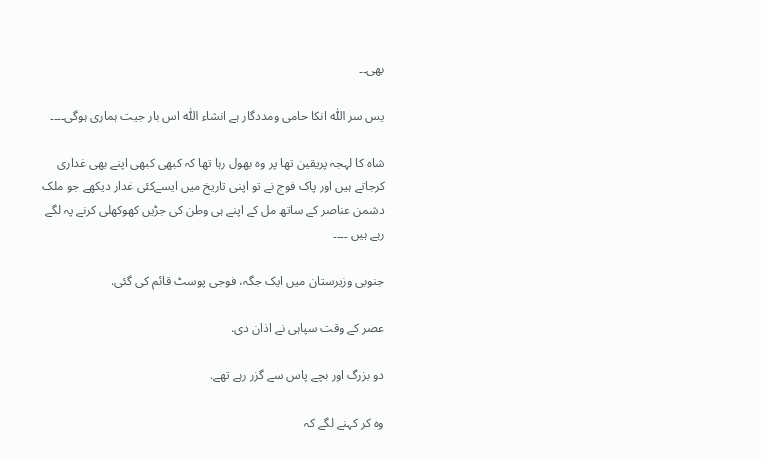بھی۔۔

یس سر اللّٰہ انکا حامی ومددگار ہے انشاء اللّٰہ اس بار جیت ہماری ہوگی۔۔۔۔

شاہ کا لہجہ پریقین تھا پر وہ بھول رہا تھا کہ کبھی کبھی اپنے بھی غداری کرجاتے ہیں اور پاک فوج نے تو اپنی تاریخ میں ایسےکئی غدار دیکھے جو ملک دشمن عناصر کے ساتھ مل کے اپنے ہی وطن کی جڑیں کھوکھلی کرنے پہ لگے رہے ہیں ۔۔۔۔

جنوبی وزیرستان میں ایک جگہ، فوجی پوسٹ قائم کی گئی.

عصر کے وقت سپاہی نے اذان دی.

دو بزرگ اور بچے پاس سے گزر رہے تھے.

وہ کر کہنے لگے کہ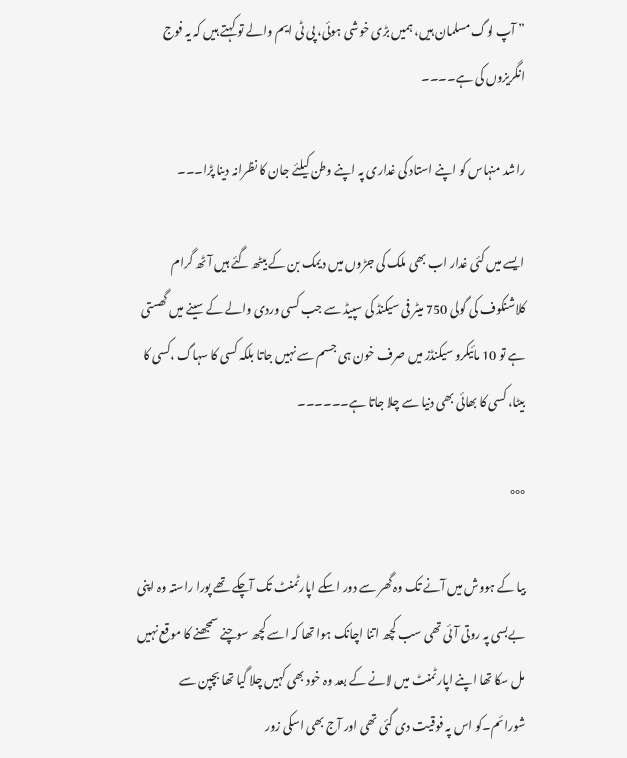” آپ لوگ مسلمان ہیں، ہمیں بڑی خوشی ہوئی، پی ٹی ایم والے تو کہتے ہیں کہ یہ فوج انگریزوں کی ہے۔۔۔۔

راشد منہاس کو اپنے استاد کی غداری پہ اپنے وطن کیلئے جان کا نظرانہ دینا پڑا۔۔۔

ایسے میں کئی غدار اب بھی ملک کی جڑوں میں دیمک بن کے بیٹھ گئے ہیں آٹھ گرام کلاشنکوف کی گولی 750 میٹر فی سیکنڈ کی سپیڈ سے جب کسی وردی والے کے سینے میں گھستی ہے تو 10 مائیکرو سیکنڈز میں صرف خون ہی جسم سے نہیں جاتا بلکہ کسی کا سہاگ ،کسی کا بیٹا، کسی کا بھائی بھی دنیا سے چلا جاتا ہے۔۔۔۔۔۔

°°°

بیا کے ہووش میں آنے تک وہ گھر سے دور اسکے اپارٹمنٹ تک آچکے تھے پورا راستہ وہ اپنی بےبسی پہ روتی آئی تھی سب کچھ اتنا اچانک ہوا تھا کہ اسے کچھ سوچنے سمجھنے کا موقع نہیں مل سکا تھا اپنے اپارٹمنٹ میں لانے کے بعد وہ خود بھی کہیں چلا گیا تھا بچپن سے شورائم۔کو اس پہ فوقیت دی گئی تھی اور آج بھی اسکی زور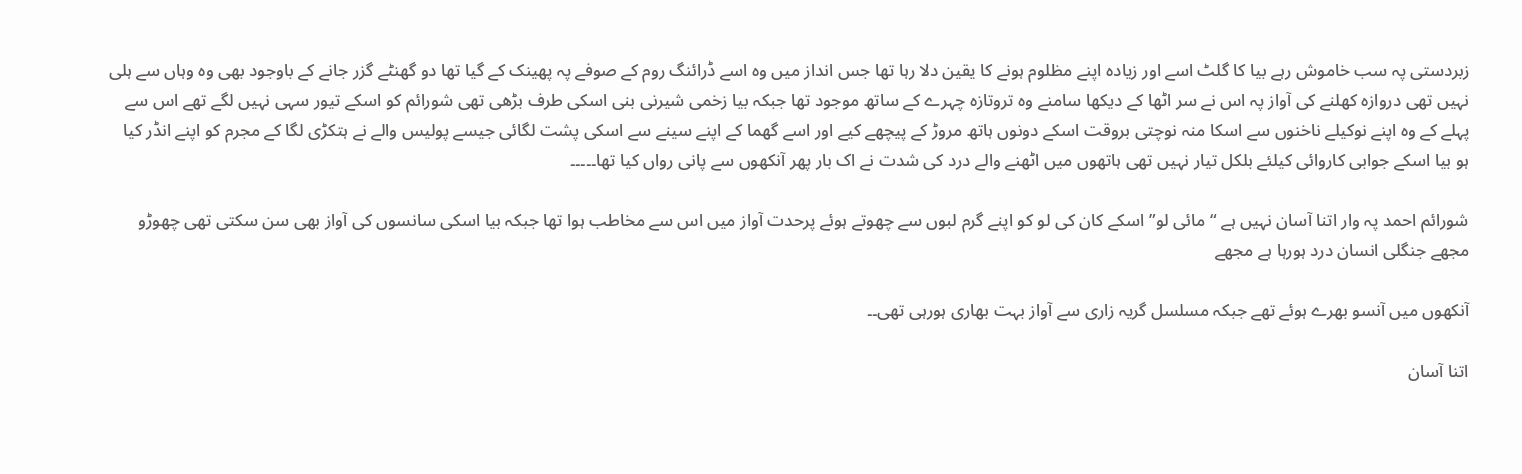زبردستی پہ سب خاموش رہے بیا کا گلٹ اسے اور زیادہ اپنے مظلوم ہونے کا یقین دلا رہا تھا جس انداز میں وہ اسے ڈرائنگ روم کے صوفے پہ پھینک کے گیا تھا دو گھنٹے گزر جانے کے باوجود بھی وہ وہاں سے ہلی نہیں تھی دروازہ کھلنے کی آواز پہ اس نے سر اٹھا کے دیکھا سامنے وہ تروتازہ چہرے کے ساتھ موجود تھا جبکہ بیا زخمی شیرنی بنی اسکی طرف بڑھی تھی شورائم کو اسکے تیور سہی نہیں لگے تھے اس سے پہلے کے وہ اپنے نوکیلے ناخنوں سے اسکا منہ نوچتی بروقت اسکے دونوں ہاتھ مروڑ کے پیچھے کیے اور اسے گھما کے اپنے سینے سے اسکی پشت لگائی جیسے پولیس والے نے ہتکڑی لگا کے مجرم کو اپنے انڈر کیا ہو بیا اسکے جوابی کاروائی کیلئے بلکل تیار نہیں تھی ہاتھوں میں اٹھنے والے درد کی شدت نے اک بار پھر آنکھوں سے پانی رواں کیا تھا۔۔۔۔۔

شورائم احمد پہ وار اتنا آسان نہیں ہے “مائی لو” اسکے کان کی لو کو اپنے گرم لبوں سے چھوتے ہوئے پرحدت آواز میں اس سے مخاطب ہوا تھا جبکہ بیا اسکی سانسوں کی آواز بھی سن سکتی تھی چھوڑو مجھے جنگلی انسان درد ہورہا ہے مجھے

آنکھوں میں آنسو بھرے ہوئے تھے جبکہ مسلسل گریہ زاری سے آواز بہت بھاری ہورہی تھی۔۔

اتنا آسان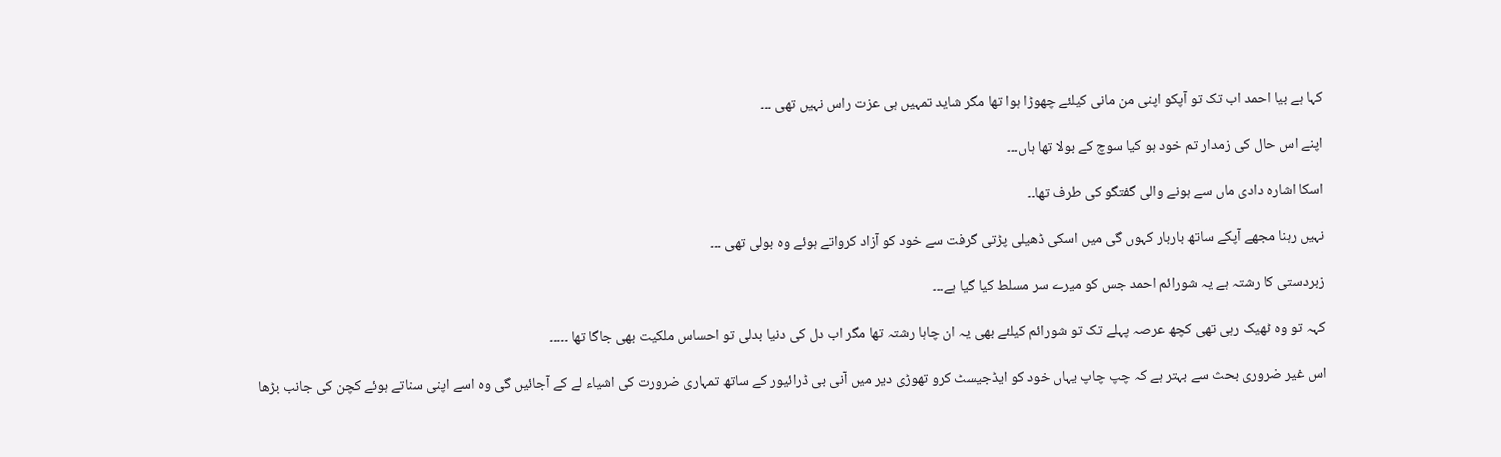کہا ہے بیا احمد اب تک تو آپکو اپنی من مانی کیلئے چھوڑا ہوا تھا مگر شاید تمہیں ہی عزت راس نہیں تھی ۔۔۔

اپنے اس حال کی زمدار تم خود ہو کیا سوچ کے بولا تھا ہاں۔۔۔

اسکا اشارہ دادی ماں سے ہونے والی گفتگو کی طرف تھا۔۔

نہیں رہنا مجھے آپکے ساتھ باربار کہوں گی میں اسکی ڈھیلی پڑتی گرفت سے خود کو آزاد کرواتے ہوئے وہ بولی تھی ۔۔۔

زبردستی کا رشتہ ہے یہ شورائم احمد جس کو میرے سر مسلط کیا گیا ہے۔۔۔

کہہ تو وہ ٹھیک رہی تھی کچھ عرصہ پہلے تک تو شورائم کیلئے بھی یہ ان چاہا رشتہ تھا مگر اب دل کی دنیا بدلی تو احساس ملکیت بھی جاگا تھا ۔۔۔۔۔

اس غیر ضروری بحث سے بہتر ہے کہ چپ چاپ یہاں خود کو ایڈجیسٹ کرو تھوڑی دیر میں آنی بی ڈرائیور کے ساتھ تمہاری ضرورت کی اشیاء لے کے آجائیں گی وہ اسے اپنی سناتے ہوئے کچن کی جانب بڑھا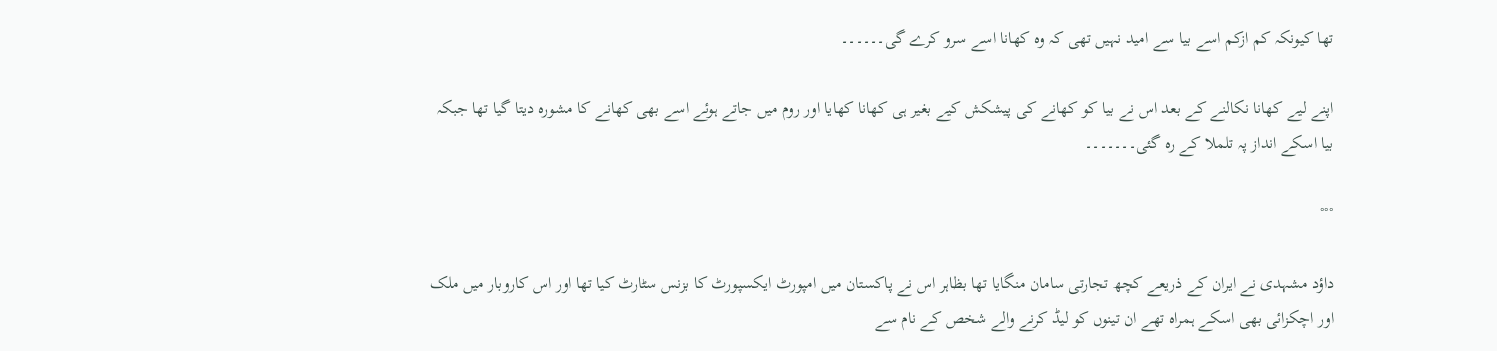تھا کیونکہ کم ازکم اسے بیا سے امید نہیں تھی کہ وہ کھانا اسے سرو کرے گی۔۔۔۔۔۔

اپنے لیے کھانا نکالنے کے بعد اس نے بیا کو کھانے کی پیشکش کیے بغیر ہی کھانا کھایا اور روم میں جاتے ہوئے اسے بھی کھانے کا مشورہ دیتا گیا تھا جبکہ بیا اسکے انداز پہ تلملا کے رہ گئی۔۔۔۔۔۔۔

°°°

داؤد مشہدی نے ایران کے ذریعے کچھ تجارتی سامان منگایا تھا بظاہر اس نے پاکستان میں امپورٹ ایکسپورٹ کا بزنس سٹارٹ کیا تھا اور اس کاروبار میں ملک اور اچکزائی بھی اسکے ہمراہ تھے ان تینوں کو لیڈ کرنے والے شخص کے نام سے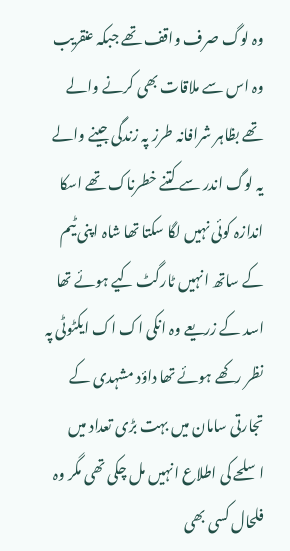وہ لوگ صرف واقف تھے جبکہ عنقریب وہ اس سے ملاقات بھی کرنے والے تھے بظاہر شرافانہ طرز پہ زندگی جینے والے یہ لوگ اندر سے کتنے خطرناک تھے اسکا اندازہ کوئی نہیں لگا سکتا تھا شاہ اپنی ٹیم کے ساتھ انہیں ٹارگٹ کیے ہوئے تھا اسد کے زریعے وہ انکی اک اک ایکٹوٹی پہ نظر رکھے ہوئے تھا داؤد مشہدی کے تجارتی سامان میں بہت بڑی تعداد میں اسلحے کی اطلاع انہیں مل چکی تھی مگر وہ فلحال کسی بھی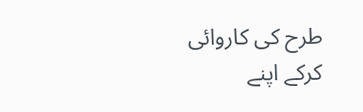طرح کی کاروائی کرکے اپنے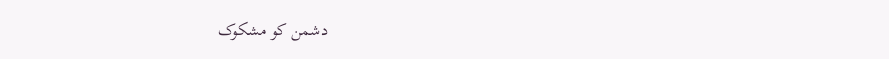دشمن کو مشکوک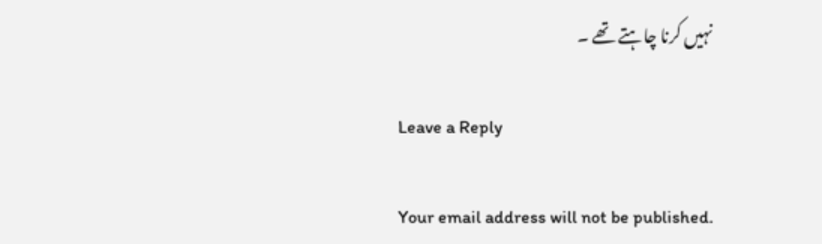نہیں کرنا چاہتے تھے ۔

Leave a Reply

Your email address will not be published.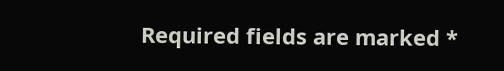Required fields are marked *